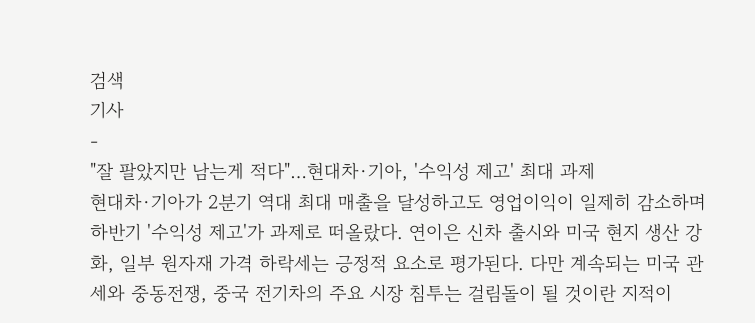검색
기사
-
"잘 팔았지만 남는게 적다"…현대차·기아, '수익성 제고' 최대 과제
현대차·기아가 2분기 역대 최대 매출을 달성하고도 영업이익이 일제히 감소하며 하반기 '수익성 제고'가 과제로 떠올랐다. 연이은 신차 출시와 미국 현지 생산 강화, 일부 원자재 가격 하락세는 긍정적 요소로 평가된다. 다만 계속되는 미국 관세와 중동전쟁, 중국 전기차의 주요 시장 침투는 걸림돌이 될 것이란 지적이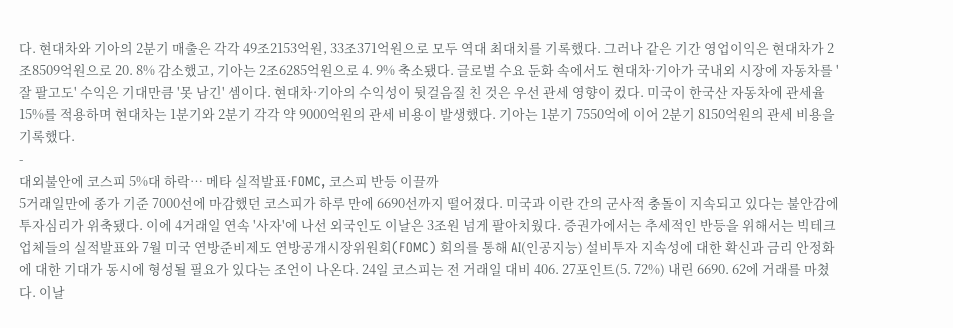다. 현대차와 기아의 2분기 매출은 각각 49조2153억원, 33조371억원으로 모두 역대 최대치를 기록했다. 그러나 같은 기간 영업이익은 현대차가 2조8509억원으로 20. 8% 감소했고, 기아는 2조6285억원으로 4. 9% 축소됐다. 글로벌 수요 둔화 속에서도 현대차·기아가 국내외 시장에 자동차를 '잘 팔고도' 수익은 기대만큼 '못 남긴' 셈이다. 현대차·기아의 수익성이 뒷걸음질 친 것은 우선 관세 영향이 컸다. 미국이 한국산 자동차에 관세율 15%를 적용하며 현대차는 1분기와 2분기 각각 약 9000억원의 관세 비용이 발생했다. 기아는 1분기 7550억에 이어 2분기 8150억원의 관세 비용을 기록했다.
-
대외불안에 코스피 5%대 하락… 메타 실적발표·FOMC, 코스피 반등 이끌까
5거래일만에 종가 기준 7000선에 마감했던 코스피가 하루 만에 6690선까지 떨어졌다. 미국과 이란 간의 군사적 충돌이 지속되고 있다는 불안감에 투자심리가 위축됐다. 이에 4거래일 연속 '사자'에 나선 외국인도 이날은 3조원 넘게 팔아치웠다. 증권가에서는 추세적인 반등을 위해서는 빅테크 업체들의 실적발표와 7월 미국 연방준비제도 연방공개시장위원회(FOMC) 회의를 통해 AI(인공지능) 설비투자 지속성에 대한 확신과 금리 안정화에 대한 기대가 동시에 형성될 필요가 있다는 조언이 나온다. 24일 코스피는 전 거래일 대비 406. 27포인트(5. 72%) 내린 6690. 62에 거래를 마쳤다. 이날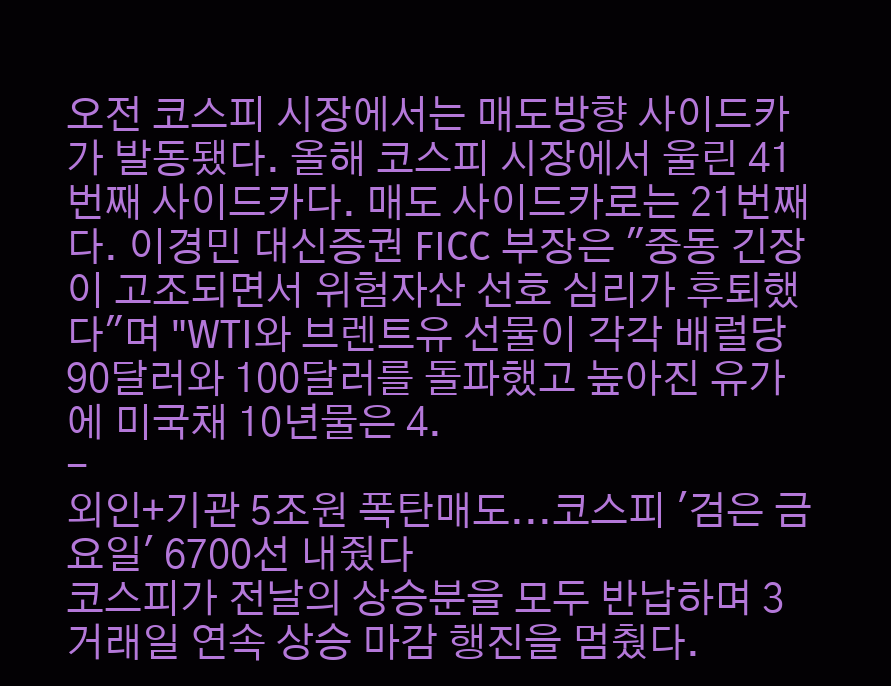오전 코스피 시장에서는 매도방향 사이드카가 발동됐다. 올해 코스피 시장에서 울린 41번째 사이드카다. 매도 사이드카로는 21번째다. 이경민 대신증권 FICC 부장은 "중동 긴장이 고조되면서 위험자산 선호 심리가 후퇴했다"며 "WTI와 브렌트유 선물이 각각 배럴당 90달러와 100달러를 돌파했고 높아진 유가에 미국채 10년물은 4.
-
외인+기관 5조원 폭탄매도...코스피 '검은 금요일' 6700선 내줬다
코스피가 전날의 상승분을 모두 반납하며 3거래일 연속 상승 마감 행진을 멈췄다.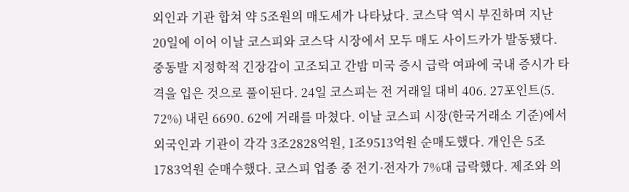외인과 기관 합쳐 약 5조원의 매도세가 나타났다. 코스닥 역시 부진하며 지난 20일에 이어 이날 코스피와 코스닥 시장에서 모두 매도 사이드카가 발동됐다. 중동발 지정학적 긴장감이 고조되고 간밤 미국 증시 급락 여파에 국내 증시가 타격을 입은 것으로 풀이된다. 24일 코스피는 전 거래일 대비 406. 27포인트(5. 72%) 내린 6690. 62에 거래를 마쳤다. 이날 코스피 시장(한국거래소 기준)에서 외국인과 기관이 각각 3조2828억원, 1조9513억원 순매도했다. 개인은 5조1783억원 순매수했다. 코스피 업종 중 전기·전자가 7%대 급락했다. 제조와 의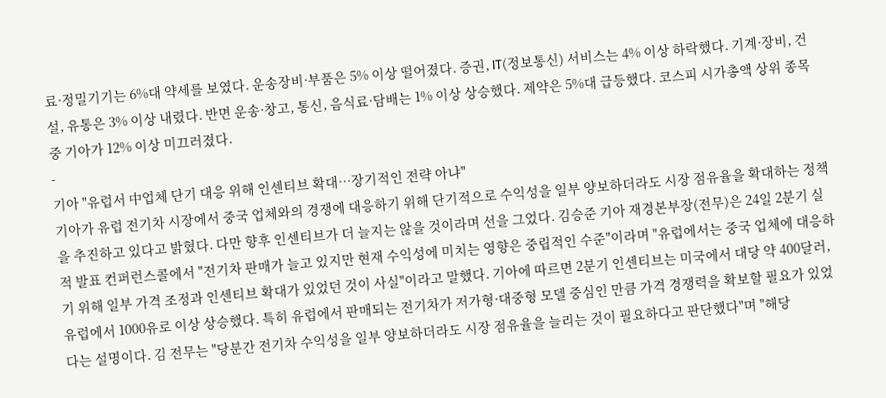료·정밀기기는 6%대 약세를 보였다. 운송장비·부품은 5% 이상 떨어졌다. 증권, IT(정보통신) 서비스는 4% 이상 하락했다. 기계·장비, 건설, 유통은 3% 이상 내렸다. 반면 운송·창고, 통신, 음식료·담배는 1% 이상 상승했다. 제약은 5%대 급등했다. 코스피 시가총액 상위 종목 중 기아가 12% 이상 미끄러졌다.
-
기아 "유럽서 中업체 단기 대응 위해 인센티브 확대…장기적인 전략 아냐"
기아가 유럽 전기차 시장에서 중국 업체와의 경쟁에 대응하기 위해 단기적으로 수익성을 일부 양보하더라도 시장 점유율을 확대하는 정책을 추진하고 있다고 밝혔다. 다만 향후 인센티브가 더 늘지는 않을 것이라며 선을 그었다. 김승준 기아 재경본부장(전무)은 24일 2분기 실적 발표 컨퍼런스콜에서 "전기차 판매가 늘고 있지만 현재 수익성에 미치는 영향은 중립적인 수준"이라며 "유럽에서는 중국 업체에 대응하기 위해 일부 가격 조정과 인센티브 확대가 있었던 것이 사실"이라고 말했다. 기아에 따르면 2분기 인센티브는 미국에서 대당 약 400달러, 유럽에서 1000유로 이상 상승했다. 특히 유럽에서 판매되는 전기차가 저가형·대중형 모델 중심인 만큼 가격 경쟁력을 확보할 필요가 있었다는 설명이다. 김 전무는 "당분간 전기차 수익성을 일부 양보하더라도 시장 점유율을 늘리는 것이 필요하다고 판단했다"며 "해당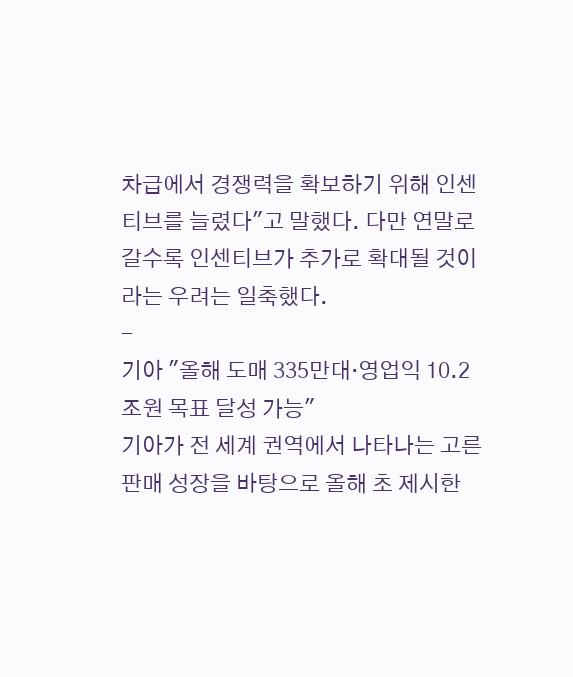차급에서 경쟁력을 확보하기 위해 인센티브를 늘렸다"고 말했다. 다만 연말로 갈수록 인센티브가 추가로 확대될 것이라는 우려는 일축했다.
-
기아 "올해 도매 335만대·영업익 10.2조원 목표 달성 가능"
기아가 전 세계 권역에서 나타나는 고른 판매 성장을 바탕으로 올해 초 제시한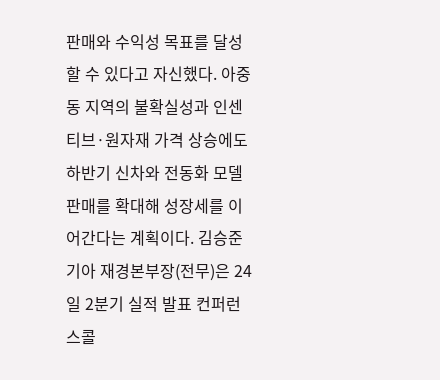판매와 수익성 목표를 달성할 수 있다고 자신했다. 아중동 지역의 불확실성과 인센티브·원자재 가격 상승에도 하반기 신차와 전동화 모델 판매를 확대해 성장세를 이어간다는 계획이다. 김승준 기아 재경본부장(전무)은 24일 2분기 실적 발표 컨퍼런스콜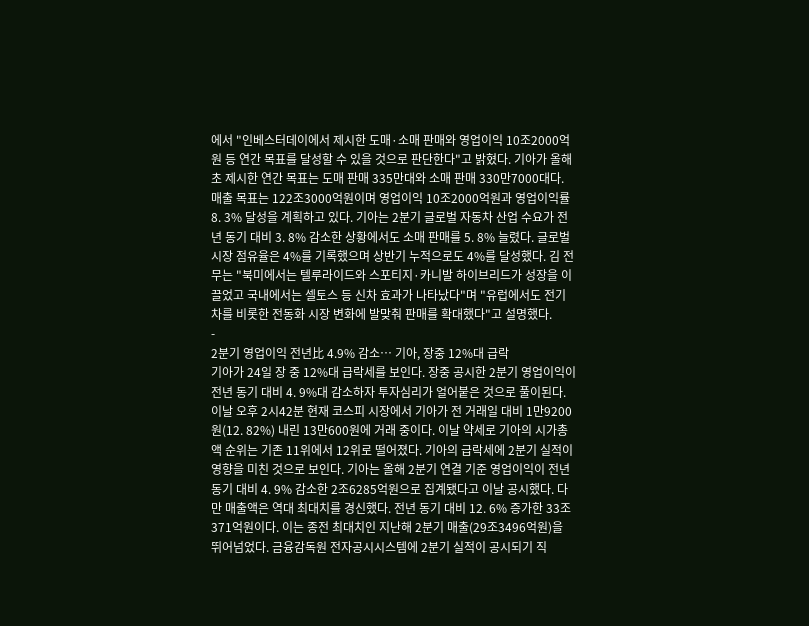에서 "인베스터데이에서 제시한 도매·소매 판매와 영업이익 10조2000억원 등 연간 목표를 달성할 수 있을 것으로 판단한다"고 밝혔다. 기아가 올해 초 제시한 연간 목표는 도매 판매 335만대와 소매 판매 330만7000대다. 매출 목표는 122조3000억원이며 영업이익 10조2000억원과 영업이익률 8. 3% 달성을 계획하고 있다. 기아는 2분기 글로벌 자동차 산업 수요가 전년 동기 대비 3. 8% 감소한 상황에서도 소매 판매를 5. 8% 늘렸다. 글로벌 시장 점유율은 4%를 기록했으며 상반기 누적으로도 4%를 달성했다. 김 전무는 "북미에서는 텔루라이드와 스포티지·카니발 하이브리드가 성장을 이끌었고 국내에서는 셀토스 등 신차 효과가 나타났다"며 "유럽에서도 전기차를 비롯한 전동화 시장 변화에 발맞춰 판매를 확대했다"고 설명했다.
-
2분기 영업이익 전년比 4.9% 감소… 기아, 장중 12%대 급락
기아가 24일 장 중 12%대 급락세를 보인다. 장중 공시한 2분기 영업이익이 전년 동기 대비 4. 9%대 감소하자 투자심리가 얼어붙은 것으로 풀이된다. 이날 오후 2시42분 현재 코스피 시장에서 기아가 전 거래일 대비 1만9200원(12. 82%) 내린 13만600원에 거래 중이다. 이날 약세로 기아의 시가총액 순위는 기존 11위에서 12위로 떨어졌다. 기아의 급락세에 2분기 실적이 영향을 미친 것으로 보인다. 기아는 올해 2분기 연결 기준 영업이익이 전년 동기 대비 4. 9% 감소한 2조6285억원으로 집계됐다고 이날 공시했다. 다만 매출액은 역대 최대치를 경신했다. 전년 동기 대비 12. 6% 증가한 33조 371억원이다. 이는 종전 최대치인 지난해 2분기 매출(29조3496억원)을 뛰어넘었다. 금융감독원 전자공시시스템에 2분기 실적이 공시되기 직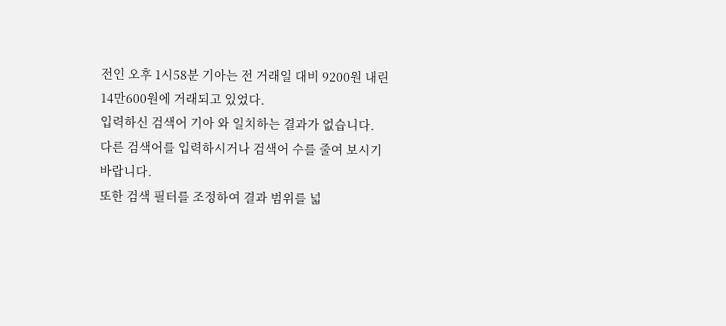전인 오후 1시58분 기아는 전 거래일 대비 9200원 내린 14만600원에 거래되고 있었다.
입력하신 검색어 기아 와 일치하는 결과가 없습니다.
다른 검색어를 입력하시거나 검색어 수를 줄여 보시기 바랍니다.
또한 검색 필터를 조정하여 결과 범위를 넓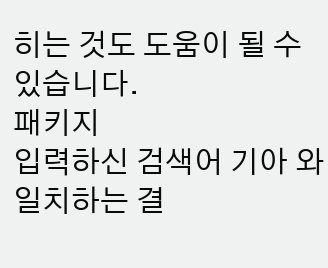히는 것도 도움이 될 수 있습니다.
패키지
입력하신 검색어 기아 와 일치하는 결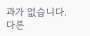과가 없습니다.
다른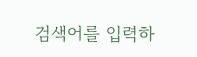검색어를 입력하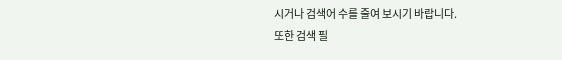시거나 검색어 수를 줄여 보시기 바랍니다.
또한 검색 필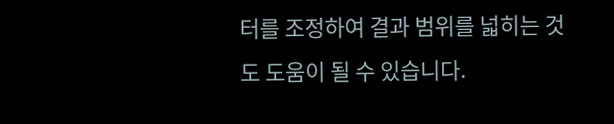터를 조정하여 결과 범위를 넓히는 것도 도움이 될 수 있습니다.